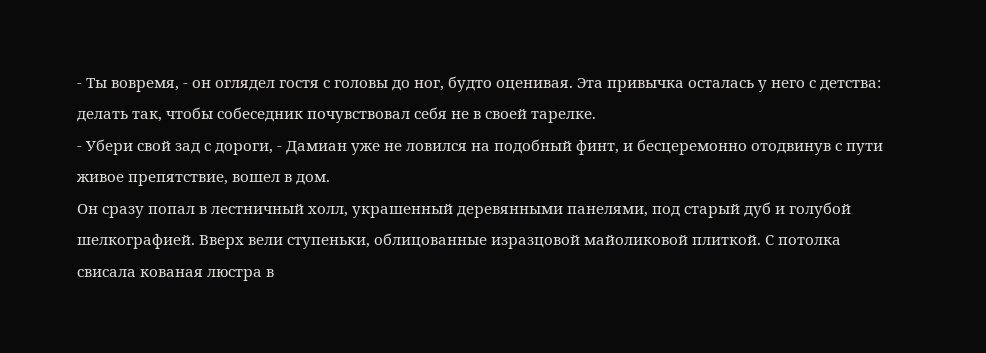- Ты вовремя, - он оглядел гостя с головы до ног, будто оценивая. Эта привычка осталась у него с детства: делать так, чтобы собеседник почувствовал себя не в своей тарелке.
- Убери свой зад с дороги, - Дамиан уже не ловился на подобный финт, и бесцеремонно отодвинув с пути живое препятствие, вошел в дом.
Он сразу попал в лестничный холл, украшенный деревянными панелями, под старый дуб и голубой шелкографией. Вверх вели ступеньки, облицованные изразцовой майоликовой плиткой. С потолка свисала кованая люстра в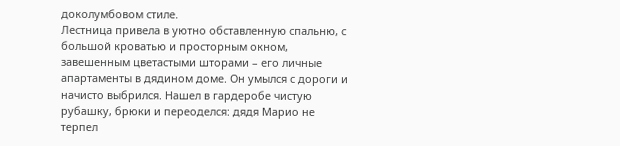доколумбовом стиле.
Лестница привела в уютно обставленную спальню, с большой кроватью и просторным окном, завешенным цветастыми шторами – его личные апартаменты в дядином доме. Он умылся с дороги и начисто выбрился. Нашел в гардеробе чистую рубашку, брюки и переоделся: дядя Марио не терпел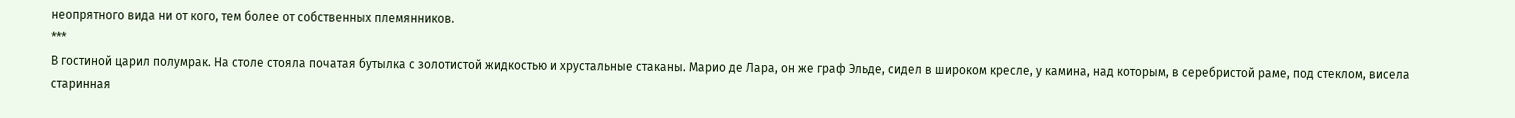неопрятного вида ни от кого, тем более от собственных племянников.
***
В гостиной царил полумрак. На столе стояла початая бутылка с золотистой жидкостью и хрустальные стаканы. Марио де Лара, он же граф Эльде, сидел в широком кресле, у камина, над которым, в серебристой раме, под стеклом, висела старинная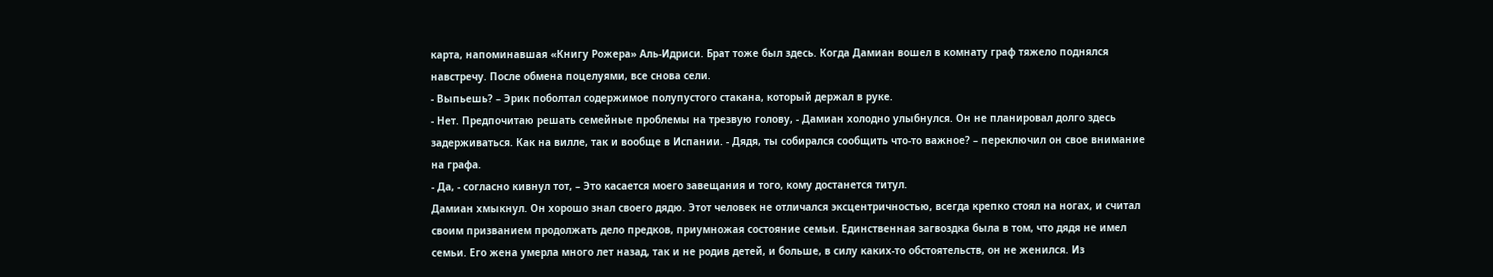карта, напоминавшая «Книгу Рожера» Аль-Идриси. Брат тоже был здесь. Когда Дамиан вошел в комнату граф тяжело поднялся навстречу. После обмена поцелуями, все снова сели.
- Выпьешь? – Эрик поболтал содержимое полупустого стакана, который держал в руке.
- Нет. Предпочитаю решать семейные проблемы на трезвую голову, - Дамиан холодно улыбнулся. Он не планировал долго здесь задерживаться. Как на вилле, так и вообще в Испании. - Дядя, ты собирался сообщить что-то важное? – переключил он свое внимание на графа.
- Да, - согласно кивнул тот, – Это касается моего завещания и того, кому достанется титул.
Дамиан хмыкнул. Он хорошо знал своего дядю. Этот человек не отличался эксцентричностью, всегда крепко стоял на ногах, и считал своим призванием продолжать дело предков, приумножая состояние семьи. Единственная загвоздка была в том, что дядя не имел семьи. Его жена умерла много лет назад, так и не родив детей, и больше, в силу каких-то обстоятельств, он не женился. Из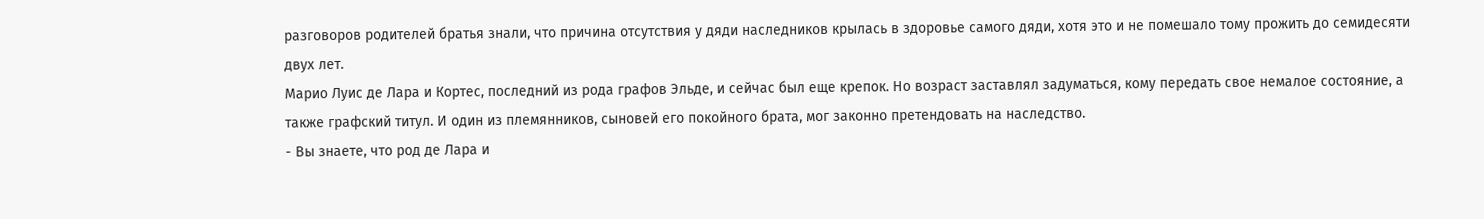разговоров родителей братья знали, что причина отсутствия у дяди наследников крылась в здоровье самого дяди, хотя это и не помешало тому прожить до семидесяти двух лет.
Марио Луис де Лара и Кортес, последний из рода графов Эльде, и сейчас был еще крепок. Но возраст заставлял задуматься, кому передать свое немалое состояние, а также графский титул. И один из племянников, сыновей его покойного брата, мог законно претендовать на наследство.
- Вы знаете, что род де Лара и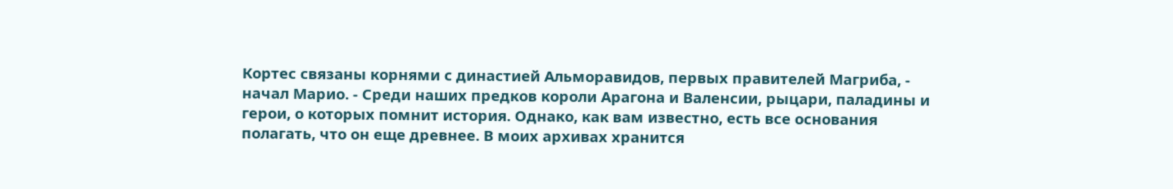Кортес связаны корнями с династией Альморавидов, первых правителей Магриба, - начал Марио. - Среди наших предков короли Арагона и Валенсии, рыцари, паладины и герои, о которых помнит история. Однако, как вам известно, есть все основания полагать, что он еще древнее. В моих архивах хранится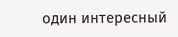один интересный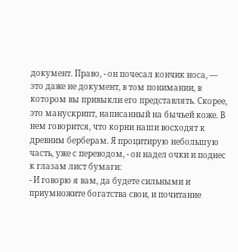документ. Право, - он почесал кончик носа, — это даже не документ, в том понимании, в котором вы привыкли его представлять. Скорее, это манускрипт, написанный на бычьей коже. В нем говорится, что корни наши восходят к древним берберам. Я процитирую небольшую часть, уже с переводом, - он надел очки и поднес к глазам лист бумаги:
- И говорю я вам, да будете сильными и приумножите богатства свои, и почитание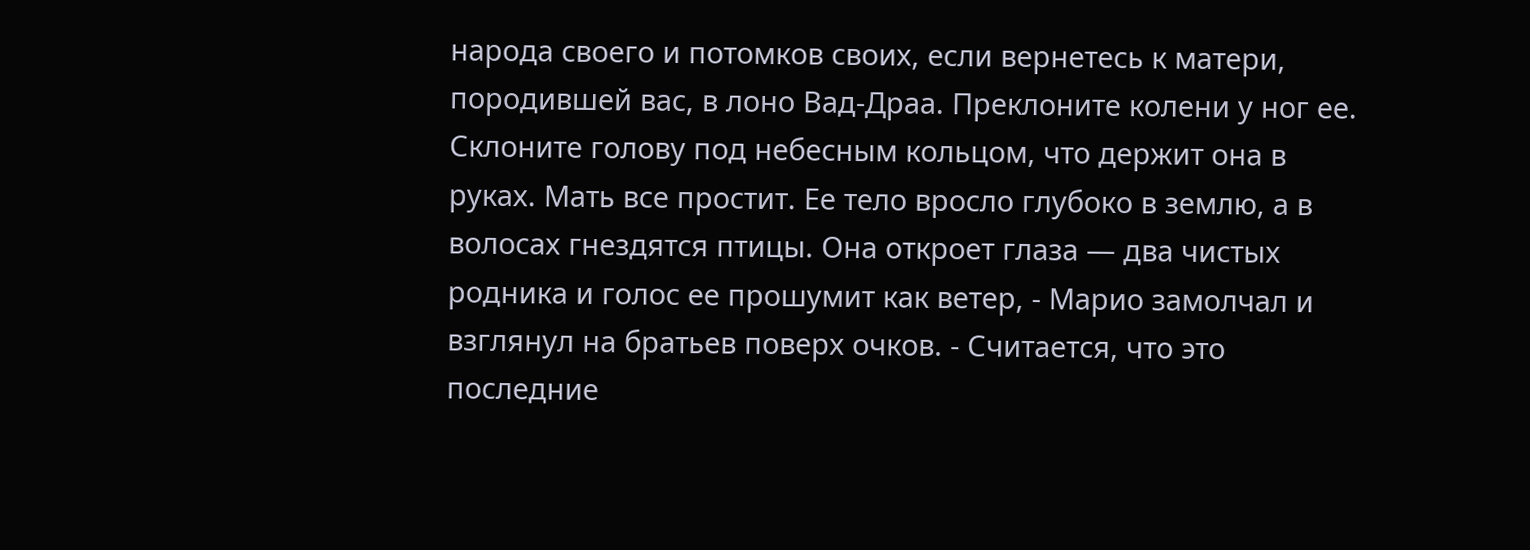народа своего и потомков своих, если вернетесь к матери, породившей вас, в лоно Вад-Драа. Преклоните колени у ног ее. Склоните голову под небесным кольцом, что держит она в руках. Мать все простит. Ее тело вросло глубоко в землю, а в волосах гнездятся птицы. Она откроет глаза — два чистых родника и голос ее прошумит как ветер, - Марио замолчал и взглянул на братьев поверх очков. - Считается, что это последние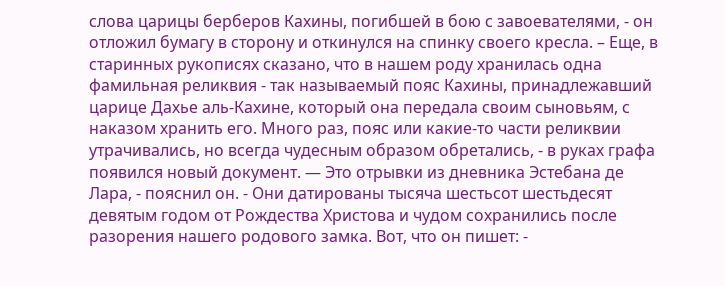слова царицы берберов Кахины, погибшей в бою с завоевателями, - он отложил бумагу в сторону и откинулся на спинку своего кресла. – Еще, в старинных рукописях сказано, что в нашем роду хранилась одна фамильная реликвия - так называемый пояс Кахины, принадлежавший царице Дахье аль-Кахине, который она передала своим сыновьям, с наказом хранить его. Много раз, пояс или какие-то части реликвии утрачивались, но всегда чудесным образом обретались, - в руках графа появился новый документ. — Это отрывки из дневника Эстебана де Лара, - пояснил он. - Они датированы тысяча шестьсот шестьдесят девятым годом от Рождества Христова и чудом сохранились после разорения нашего родового замка. Вот, что он пишет: -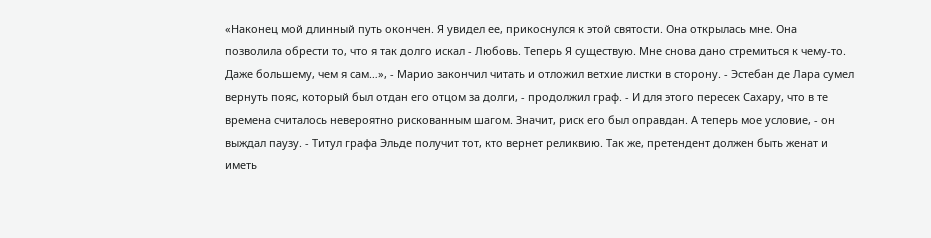«Наконец мой длинный путь окончен. Я увидел ее, прикоснулся к этой святости. Она открылась мне. Она позволила обрести то, что я так долго искал - Любовь. Теперь Я существую. Мне снова дано стремиться к чему-то. Даже большему, чем я сам…», - Марио закончил читать и отложил ветхие листки в сторону. - Эстебан де Лара сумел вернуть пояс, который был отдан его отцом за долги, - продолжил граф. - И для этого пересек Сахару, что в те времена считалось невероятно рискованным шагом. Значит, риск его был оправдан. А теперь мое условие, - он выждал паузу. - Титул графа Эльде получит тот, кто вернет реликвию. Так же, претендент должен быть женат и иметь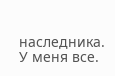наследника. У меня все.